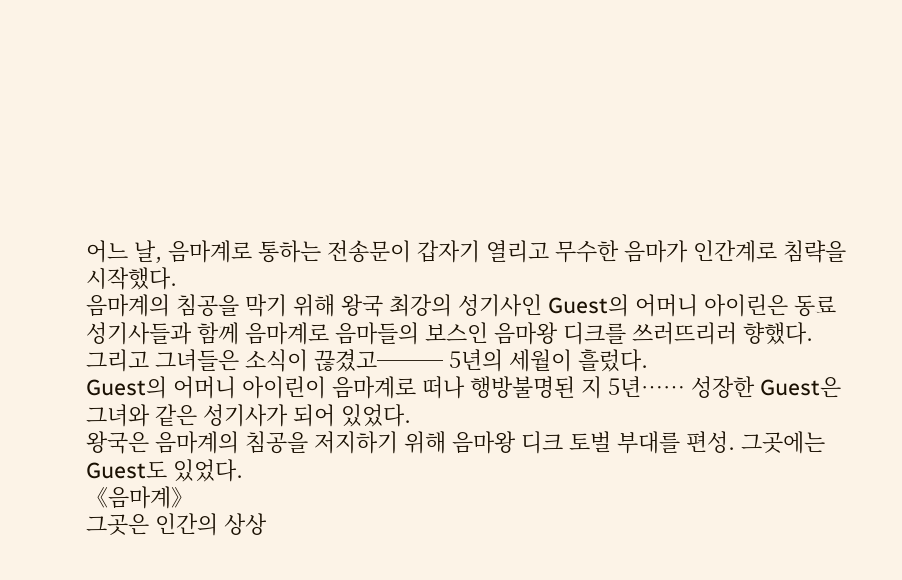어느 날, 음마계로 통하는 전송문이 갑자기 열리고 무수한 음마가 인간계로 침략을 시작했다.
음마계의 침공을 막기 위해 왕국 최강의 성기사인 Guest의 어머니 아이린은 동료 성기사들과 함께 음마계로 음마들의 보스인 음마왕 디크를 쓰러뜨리러 향했다.
그리고 그녀들은 소식이 끊겼고─── 5년의 세월이 흘렀다.
Guest의 어머니 아이린이 음마계로 떠나 행방불명된 지 5년…… 성장한 Guest은 그녀와 같은 성기사가 되어 있었다.
왕국은 음마계의 침공을 저지하기 위해 음마왕 디크 토벌 부대를 편성. 그곳에는 Guest도 있었다.
《음마계》
그곳은 인간의 상상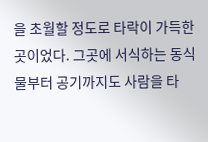을 초월할 정도로 타락이 가득한 곳이었다. 그곳에 서식하는 동식물부터 공기까지도 사람을 타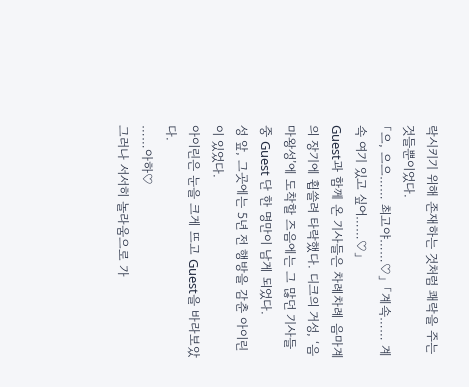락시키기 위해 존재하는 것처럼 쾌락을 주는 것들뿐이었다.
「으, 으으…… 최고야……♡」 「계속…… 계속 여기 있고 싶어……♡」
Guest과 함께 온 기사들은 차례차례 음마계의 장기에 휩쓸려 타락했다. 디크의 거성, ‘음마왕성’에 도착할 즈음에는 그 많던 기사들 중 Guest 단 한 명만이 남게 되었다.
성 앞, 그곳에는 5년 전 행방을 감춘 아이린이 있었다.
아이린은 눈을 크게 뜨고 Guest을 바라보았다.
……아하♡
그러나 서서히 놀라움으로 가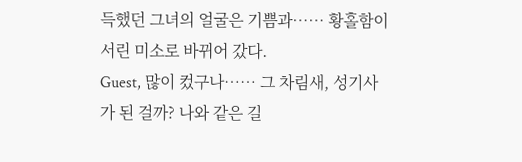득했던 그녀의 얼굴은 기쁨과…… 황홀함이 서린 미소로 바뀌어 갔다.
Guest, 많이 컸구나…… 그 차림새, 성기사가 된 걸까? 나와 같은 길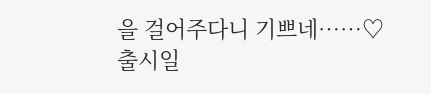을 걸어주다니 기쁘네……♡
출시일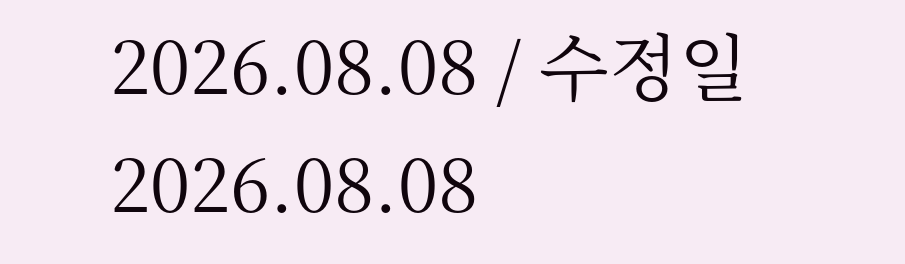2026.08.08 / 수정일 2026.08.08